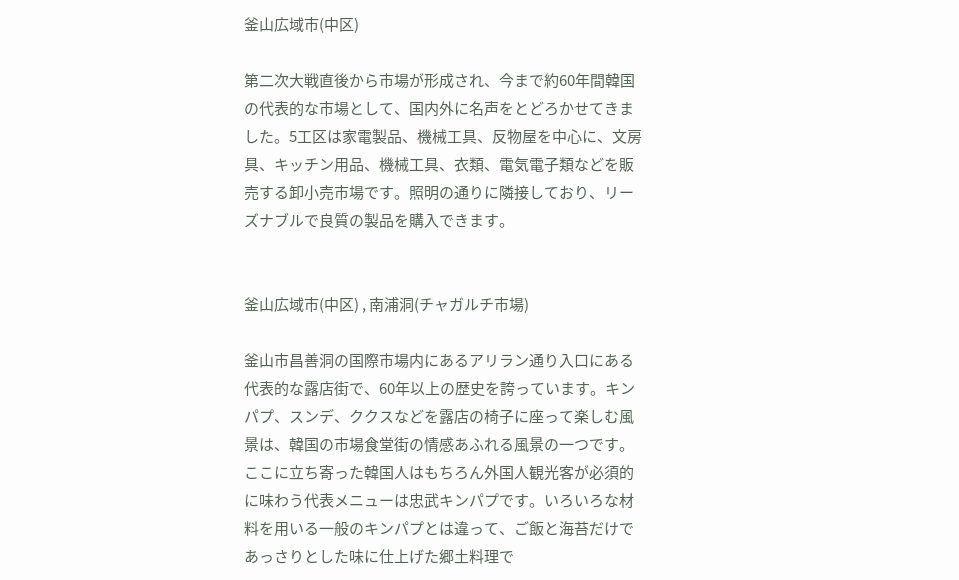釜山広域市(中区)

第二次大戦直後から市場が形成され、今まで約60年間韓国の代表的な市場として、国内外に名声をとどろかせてきました。5工区は家電製品、機械工具、反物屋を中心に、文房具、キッチン用品、機械工具、衣類、電気電子類などを販売する卸小売市場です。照明の通りに隣接しており、リーズナブルで良質の製品を購入できます。


釜山広域市(中区) , 南浦洞(チャガルチ市場)

釜山市昌善洞の国際市場内にあるアリラン通り入口にある代表的な露店街で、60年以上の歴史を誇っています。キンパプ、スンデ、ククスなどを露店の椅子に座って楽しむ風景は、韓国の市場食堂街の情感あふれる風景の一つです。ここに立ち寄った韓国人はもちろん外国人観光客が必須的に味わう代表メニューは忠武キンパプです。いろいろな材料を用いる一般のキンパプとは違って、ご飯と海苔だけであっさりとした味に仕上げた郷土料理で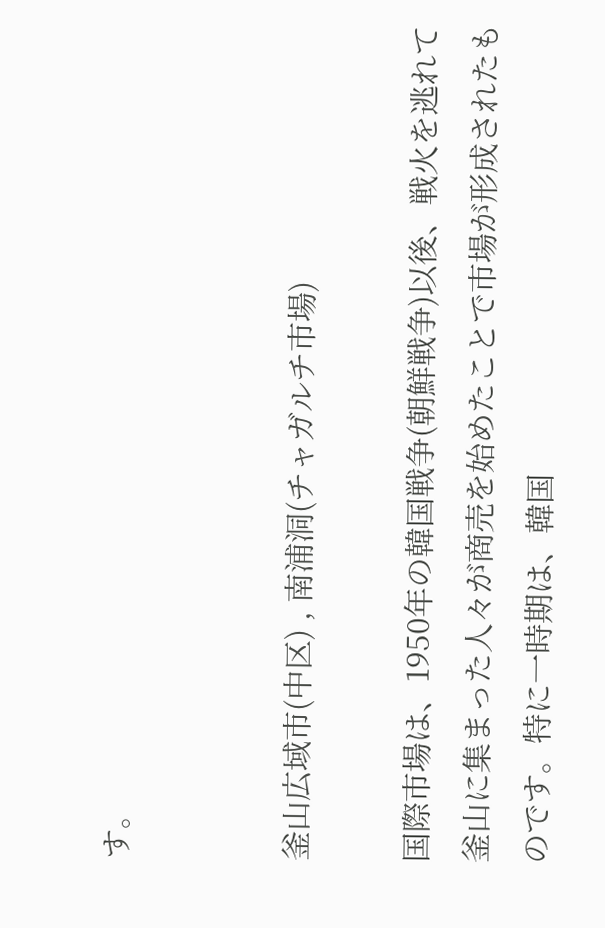す。


釜山広域市(中区) , 南浦洞(チャガルチ市場)

国際市場は、1950年の韓国戦争(朝鮮戦争)以後、戦火を逃れて釜山に集まった人々が商売を始めたことで市場が形成されたものです。特に一時期は、韓国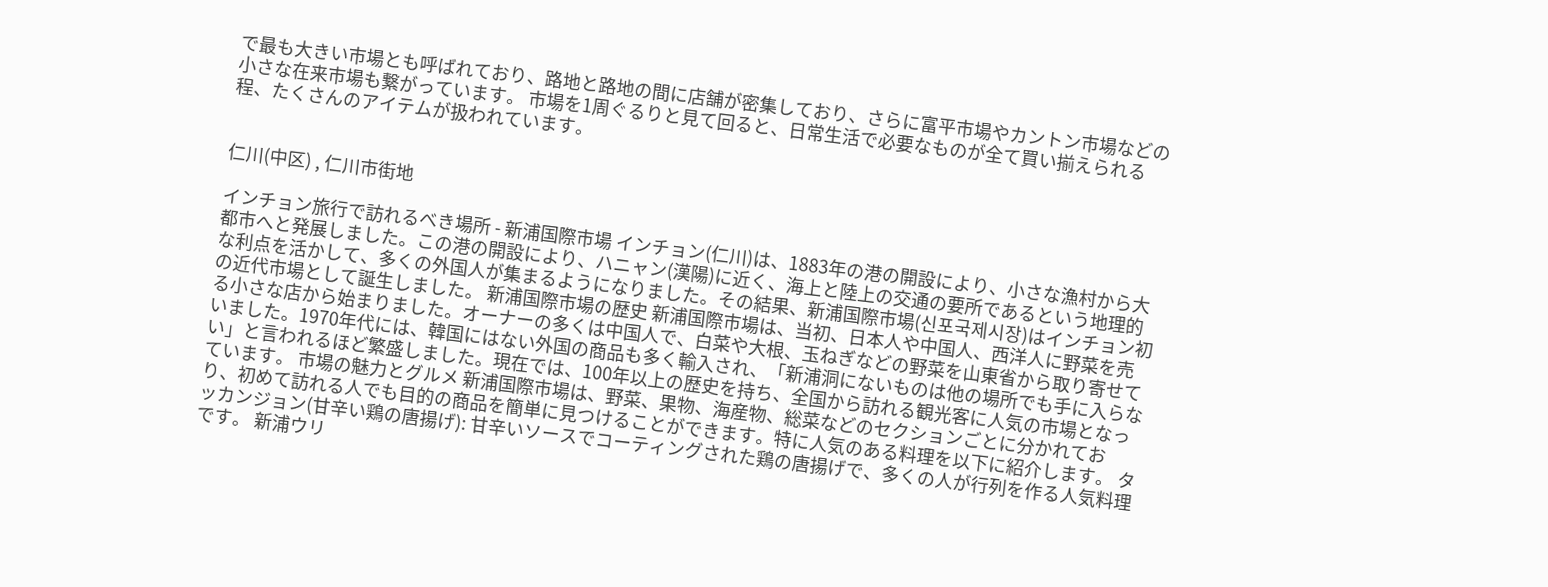で最も大きい市場とも呼ばれており、路地と路地の間に店舗が密集しており、さらに富平市場やカントン市場などの小さな在来市場も繋がっています。 市場を1周ぐるりと見て回ると、日常生活で必要なものが全て買い揃えられる程、たくさんのアイテムが扱われています。


仁川(中区) , 仁川市街地

インチョン旅行で訪れるべき場所 - 新浦国際市場 インチョン(仁川)は、1883年の港の開設により、小さな漁村から大都市へと発展しました。この港の開設により、ハニャン(漢陽)に近く、海上と陸上の交通の要所であるという地理的な利点を活かして、多くの外国人が集まるようになりました。その結果、新浦国際市場(신포국제시장)はインチョン初の近代市場として誕生しました。 新浦国際市場の歴史 新浦国際市場は、当初、日本人や中国人、西洋人に野菜を売る小さな店から始まりました。オーナーの多くは中国人で、白菜や大根、玉ねぎなどの野菜を山東省から取り寄せていました。1970年代には、韓国にはない外国の商品も多く輸入され、「新浦洞にないものは他の場所でも手に入らない」と言われるほど繁盛しました。現在では、100年以上の歴史を持ち、全国から訪れる観光客に人気の市場となっています。 市場の魅力とグルメ 新浦国際市場は、野菜、果物、海産物、総菜などのセクションごとに分かれており、初めて訪れる人でも目的の商品を簡単に見つけることができます。特に人気のある料理を以下に紹介します。 タッカンジョン(甘辛い鶏の唐揚げ): 甘辛いソースでコーティングされた鶏の唐揚げで、多くの人が行列を作る人気料理です。 新浦ウリ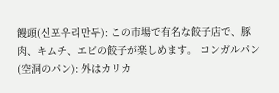饅頭(신포우리만두): この市場で有名な餃子店で、豚肉、キムチ、エビの餃子が楽しめます。 コンガルパン(空洞のパン): 外はカリカ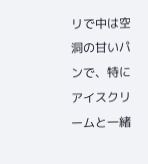リで中は空洞の甘いパンで、特にアイスクリームと一緒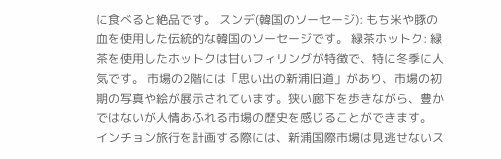に食べると絶品です。 スンデ(韓国のソーセージ): もち米や豚の血を使用した伝統的な韓国のソーセージです。 緑茶ホットク: 緑茶を使用したホットクは甘いフィリングが特徴で、特に冬季に人気です。 市場の2階には「思い出の新浦旧道」があり、市場の初期の写真や絵が展示されています。狭い廊下を歩きながら、豊かではないが人情あふれる市場の歴史を感じることができます。 インチョン旅行を計画する際には、新浦国際市場は見逃せないス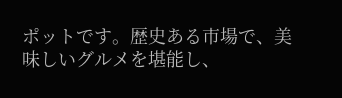ポットです。歴史ある市場で、美味しいグルメを堪能し、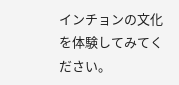インチョンの文化を体験してみてください。